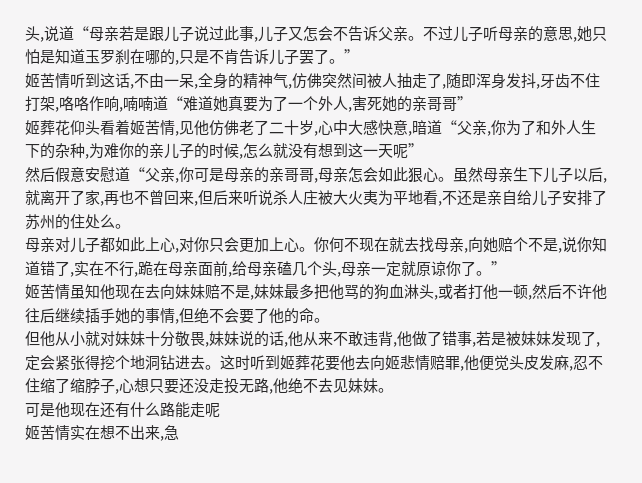头,说道“母亲若是跟儿子说过此事,儿子又怎会不告诉父亲。不过儿子听母亲的意思,她只怕是知道玉罗刹在哪的,只是不肯告诉儿子罢了。”
姬苦情听到这话,不由一呆,全身的精神气,仿佛突然间被人抽走了,随即浑身发抖,牙齿不住打架,咯咯作响,喃喃道“难道她真要为了一个外人,害死她的亲哥哥”
姬葬花仰头看着姬苦情,见他仿佛老了二十岁,心中大感快意,暗道“父亲,你为了和外人生下的杂种,为难你的亲儿子的时候,怎么就没有想到这一天呢”
然后假意安慰道“父亲,你可是母亲的亲哥哥,母亲怎会如此狠心。虽然母亲生下儿子以后,就离开了家,再也不曾回来,但后来听说杀人庄被大火夷为平地看,不还是亲自给儿子安排了苏州的住处么。
母亲对儿子都如此上心,对你只会更加上心。你何不现在就去找母亲,向她赔个不是,说你知道错了,实在不行,跪在母亲面前,给母亲磕几个头,母亲一定就原谅你了。”
姬苦情虽知他现在去向妹妹赔不是,妹妹最多把他骂的狗血淋头,或者打他一顿,然后不许他往后继续插手她的事情,但绝不会要了他的命。
但他从小就对妹妹十分敬畏,妹妹说的话,他从来不敢违背,他做了错事,若是被妹妹发现了,定会紧张得挖个地洞钻进去。这时听到姬葬花要他去向姬悲情赔罪,他便觉头皮发麻,忍不住缩了缩脖子,心想只要还没走投无路,他绝不去见妹妹。
可是他现在还有什么路能走呢
姬苦情实在想不出来,急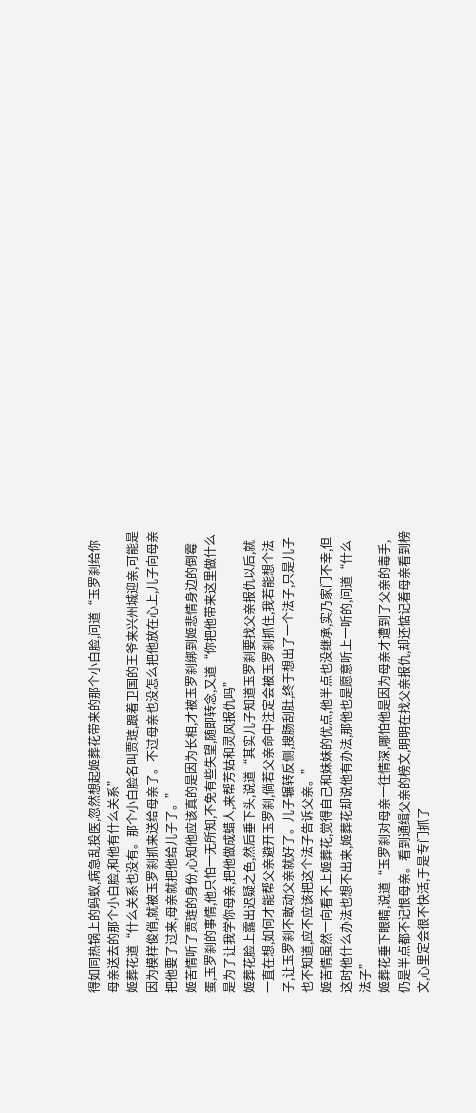得如同热锅上的蚂蚁,病急乱投医,忽然想起姬葬花带来的那个小白脸,问道“玉罗刹给你母亲送去的那个小白脸,和他有什么关系”
姬葬花道“什么关系也没有。那个小白脸名叫贾琏,跟着卫国的王爷来兴州城迎亲,可能是因为模样俊俏,就被玉罗刹抓来送给母亲了。不过母亲也没怎么把他放在心上,儿子向母亲把他要了过来,母亲就把他给儿子了。”
姬苦情听了贾琏的身份,心知他应该真的是因为长相,才被玉罗刹绑到姬悲情身边的倒霉蛋,玉罗刹的事情,他只怕一无所知,不免有些失望,随即转念,又道“你把他带来这里做什么是为了让我学你母亲,把他做成蜡人,来帮芳姑和灵风报仇吗”
姬葬花脸上露出迟疑之色,然后垂下头,说道“其实儿子知道玉罗刹要找父亲报仇以后,就一直在想,如何才能帮父亲避开玉罗刹,倘若父亲命中注定会被玉罗刹抓住,我若能想个法子,让玉罗刹不敢动父亲就好了。儿子辗转反侧,搜肠刮肚,终于想出了一个法子,只是儿子也不知道,应不应该把这个法子告诉父亲。”
姬苦情虽然一向看不上姬葬花,觉得自己和妹妹的优点,他半点也没继承,实乃家门不幸,但这时他什么办法也想不出来,姬葬花却说他有办法,那他也是愿意听上一听的,问道“什么法子”
姬葬花垂下眼睛,说道“玉罗刹对母亲一往情深,哪怕他是因为母亲才遭到了父亲的毒手,仍是半点都不记恨母亲。看到通缉父亲的榜文,明明在找父亲报仇,却还惦记着母亲看到榜文,心里定会很不快活,于是专门抓了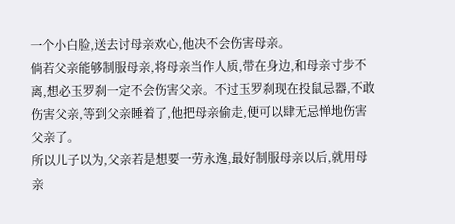一个小白脸,送去讨母亲欢心,他决不会伤害母亲。
倘若父亲能够制服母亲,将母亲当作人质,带在身边,和母亲寸步不离,想必玉罗刹一定不会伤害父亲。不过玉罗刹现在投鼠忌器,不敢伤害父亲,等到父亲睡着了,他把母亲偷走,便可以肆无忌惮地伤害父亲了。
所以儿子以为,父亲若是想要一劳永逸,最好制服母亲以后,就用母亲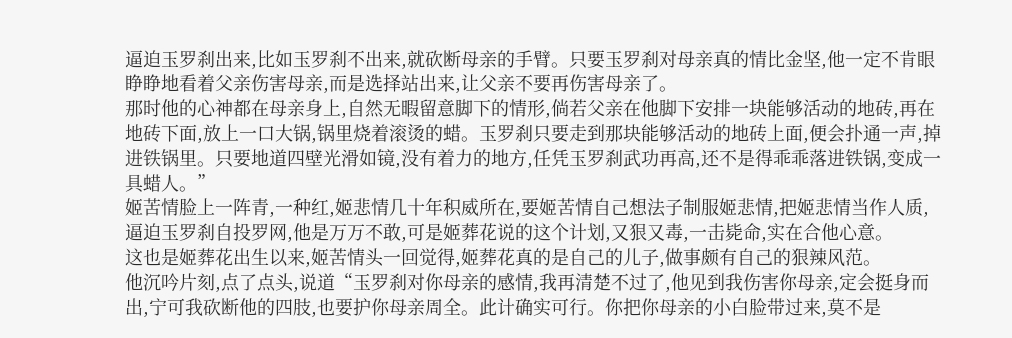逼迫玉罗刹出来,比如玉罗刹不出来,就砍断母亲的手臂。只要玉罗刹对母亲真的情比金坚,他一定不肯眼睁睁地看着父亲伤害母亲,而是选择站出来,让父亲不要再伤害母亲了。
那时他的心神都在母亲身上,自然无暇留意脚下的情形,倘若父亲在他脚下安排一块能够活动的地砖,再在地砖下面,放上一口大锅,锅里烧着滚烫的蜡。玉罗刹只要走到那块能够活动的地砖上面,便会扑通一声,掉进铁锅里。只要地道四壁光滑如镜,没有着力的地方,任凭玉罗刹武功再高,还不是得乖乖落进铁锅,变成一具蜡人。”
姬苦情脸上一阵青,一种红,姬悲情几十年积威所在,要姬苦情自己想法子制服姬悲情,把姬悲情当作人质,逼迫玉罗刹自投罗网,他是万万不敢,可是姬葬花说的这个计划,又狠又毒,一击毙命,实在合他心意。
这也是姬葬花出生以来,姬苦情头一回觉得,姬葬花真的是自己的儿子,做事颇有自己的狠辣风范。
他沉吟片刻,点了点头,说道“玉罗刹对你母亲的感情,我再清楚不过了,他见到我伤害你母亲,定会挺身而出,宁可我砍断他的四肢,也要护你母亲周全。此计确实可行。你把你母亲的小白脸带过来,莫不是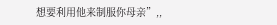想要利用他来制服你母亲”,,